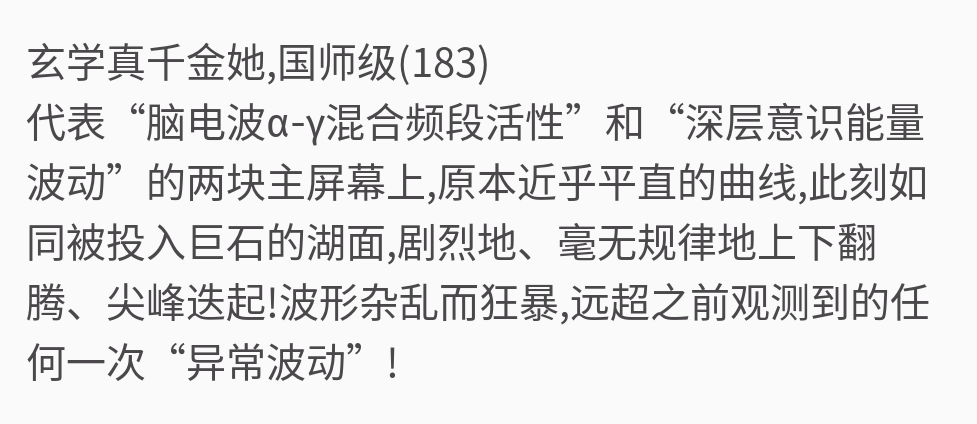玄学真千金她,国师级(183)
代表“脑电波α-γ混合频段活性”和“深层意识能量波动”的两块主屏幕上,原本近乎平直的曲线,此刻如同被投入巨石的湖面,剧烈地、毫无规律地上下翻腾、尖峰迭起!波形杂乱而狂暴,远超之前观测到的任何一次“异常波动”!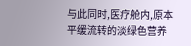与此同时,医疗舱内,原本平缓流转的淡绿色营养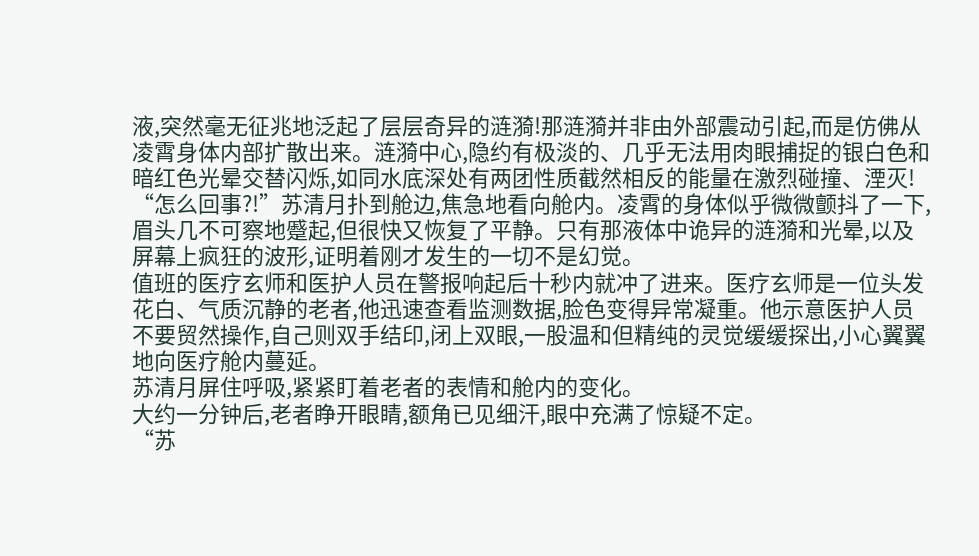液,突然毫无征兆地泛起了层层奇异的涟漪!那涟漪并非由外部震动引起,而是仿佛从凌霄身体内部扩散出来。涟漪中心,隐约有极淡的、几乎无法用肉眼捕捉的银白色和暗红色光晕交替闪烁,如同水底深处有两团性质截然相反的能量在激烈碰撞、湮灭!
“怎么回事?!”苏清月扑到舱边,焦急地看向舱内。凌霄的身体似乎微微颤抖了一下,眉头几不可察地蹙起,但很快又恢复了平静。只有那液体中诡异的涟漪和光晕,以及屏幕上疯狂的波形,证明着刚才发生的一切不是幻觉。
值班的医疗玄师和医护人员在警报响起后十秒内就冲了进来。医疗玄师是一位头发花白、气质沉静的老者,他迅速查看监测数据,脸色变得异常凝重。他示意医护人员不要贸然操作,自己则双手结印,闭上双眼,一股温和但精纯的灵觉缓缓探出,小心翼翼地向医疗舱内蔓延。
苏清月屏住呼吸,紧紧盯着老者的表情和舱内的变化。
大约一分钟后,老者睁开眼睛,额角已见细汗,眼中充满了惊疑不定。
“苏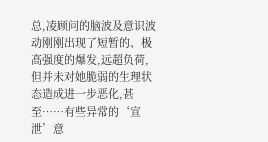总,凌顾问的脑波及意识波动刚刚出现了短暂的、极高强度的爆发,远超负荷,但并未对她脆弱的生理状态造成进一步恶化,甚至……有些异常的‘宣泄’意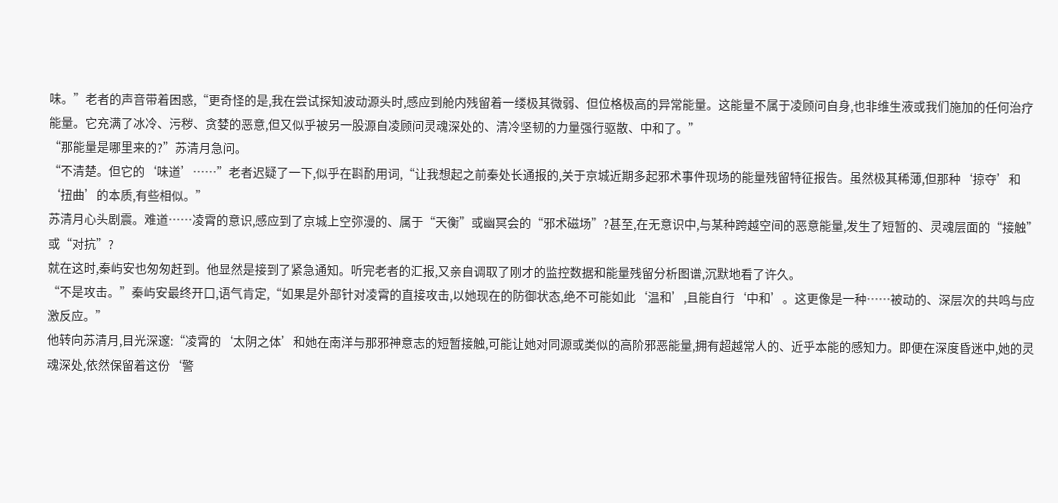味。”老者的声音带着困惑,“更奇怪的是,我在尝试探知波动源头时,感应到舱内残留着一缕极其微弱、但位格极高的异常能量。这能量不属于凌顾问自身,也非维生液或我们施加的任何治疗能量。它充满了冰冷、污秽、贪婪的恶意,但又似乎被另一股源自凌顾问灵魂深处的、清冷坚韧的力量强行驱散、中和了。”
“那能量是哪里来的?”苏清月急问。
“不清楚。但它的‘味道’……”老者迟疑了一下,似乎在斟酌用词,“让我想起之前秦处长通报的,关于京城近期多起邪术事件现场的能量残留特征报告。虽然极其稀薄,但那种‘掠夺’和‘扭曲’的本质,有些相似。”
苏清月心头剧震。难道……凌霄的意识,感应到了京城上空弥漫的、属于“天衡”或幽冥会的“邪术磁场”?甚至,在无意识中,与某种跨越空间的恶意能量,发生了短暂的、灵魂层面的“接触”或“对抗”?
就在这时,秦屿安也匆匆赶到。他显然是接到了紧急通知。听完老者的汇报,又亲自调取了刚才的监控数据和能量残留分析图谱,沉默地看了许久。
“不是攻击。”秦屿安最终开口,语气肯定,“如果是外部针对凌霄的直接攻击,以她现在的防御状态,绝不可能如此‘温和’,且能自行‘中和’。这更像是一种……被动的、深层次的共鸣与应激反应。”
他转向苏清月,目光深邃:“凌霄的‘太阴之体’和她在南洋与那邪神意志的短暂接触,可能让她对同源或类似的高阶邪恶能量,拥有超越常人的、近乎本能的感知力。即便在深度昏迷中,她的灵魂深处,依然保留着这份‘警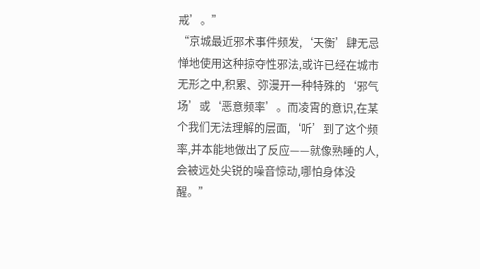戒’。”
“京城最近邪术事件频发,‘天衡’肆无忌惮地使用这种掠夺性邪法,或许已经在城市无形之中,积累、弥漫开一种特殊的‘邪气场’或‘恶意频率’。而凌霄的意识,在某个我们无法理解的层面,‘听’到了这个频率,并本能地做出了反应——就像熟睡的人,会被远处尖锐的噪音惊动,哪怕身体没醒。”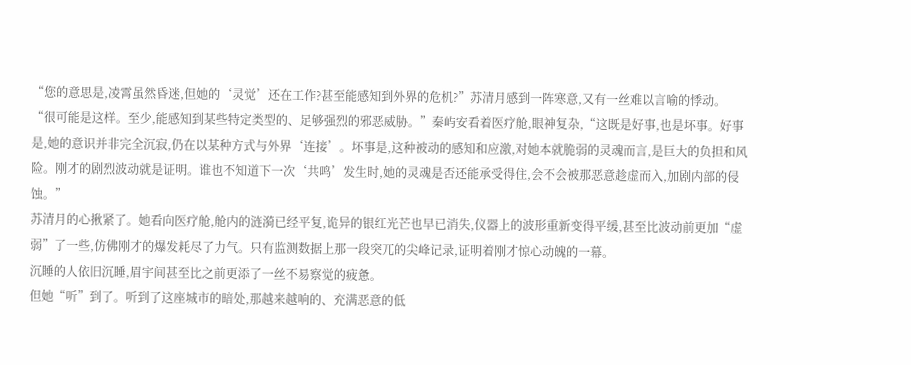“您的意思是,凌霄虽然昏迷,但她的‘灵觉’还在工作?甚至能感知到外界的危机?”苏清月感到一阵寒意,又有一丝难以言喻的悸动。
“很可能是这样。至少,能感知到某些特定类型的、足够强烈的邪恶威胁。”秦屿安看着医疗舱,眼神复杂,“这既是好事,也是坏事。好事是,她的意识并非完全沉寂,仍在以某种方式与外界‘连接’。坏事是,这种被动的感知和应激,对她本就脆弱的灵魂而言,是巨大的负担和风险。刚才的剧烈波动就是证明。谁也不知道下一次‘共鸣’发生时,她的灵魂是否还能承受得住,会不会被那恶意趁虚而入,加剧内部的侵蚀。”
苏清月的心揪紧了。她看向医疗舱,舱内的涟漪已经平复,诡异的银红光芒也早已消失,仪器上的波形重新变得平缓,甚至比波动前更加“虚弱”了一些,仿佛刚才的爆发耗尽了力气。只有监测数据上那一段突兀的尖峰记录,证明着刚才惊心动魄的一幕。
沉睡的人依旧沉睡,眉宇间甚至比之前更添了一丝不易察觉的疲惫。
但她“听”到了。听到了这座城市的暗处,那越来越响的、充满恶意的低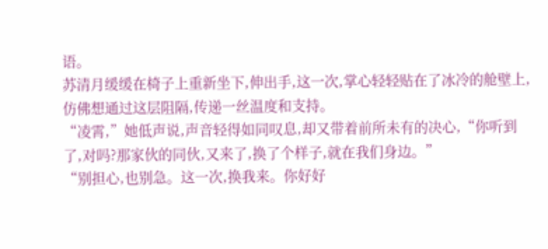语。
苏清月缓缓在椅子上重新坐下,伸出手,这一次,掌心轻轻贴在了冰冷的舱壁上,仿佛想通过这层阻隔,传递一丝温度和支持。
“凌霄,”她低声说,声音轻得如同叹息,却又带着前所未有的决心,“你听到了,对吗?那家伙的同伙,又来了,换了个样子,就在我们身边。”
“别担心,也别急。这一次,换我来。你好好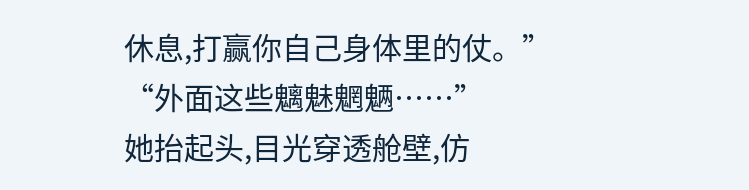休息,打赢你自己身体里的仗。”
“外面这些魑魅魍魉……”
她抬起头,目光穿透舱壁,仿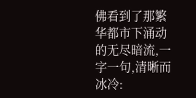佛看到了那繁华都市下涌动的无尽暗流,一字一句,清晰而冰冷: